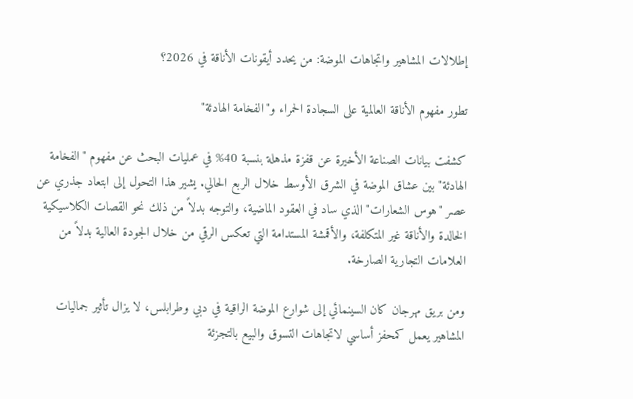إطلالات المشاهير واتجاهات الموضة: من يحدد أيقونات الأناقة في 2026؟

تطور مفهوم الأناقة العالمية على السجادة الحمراء و"الفخامة الهادئة"

كشفت بيانات الصناعة الأخيرة عن قفزة مذهلة بنسبة 40% في عمليات البحث عن مفهوم "الفخامة الهادئة" بين عشاق الموضة في الشرق الأوسط خلال الربع الحالي. يشير هذا التحول إلى ابتعاد جذري عن عصر "هوس الشعارات" الذي ساد في العقود الماضية، والتوجه بدلاً من ذلك نحو القصات الكلاسيكية الخالدة والأناقة غير المتكلفة، والأقمشة المستدامة التي تعكس الرقي من خلال الجودة العالية بدلاً من العلامات التجارية الصارخة.

ومن بريق مهرجان كان السينمائي إلى شوارع الموضة الراقية في دبي وطرابلس، لا يزال تأثير جماليات المشاهير يعمل كمحفز أساسي لاتجاهات التسوق والبيع بالتجزئة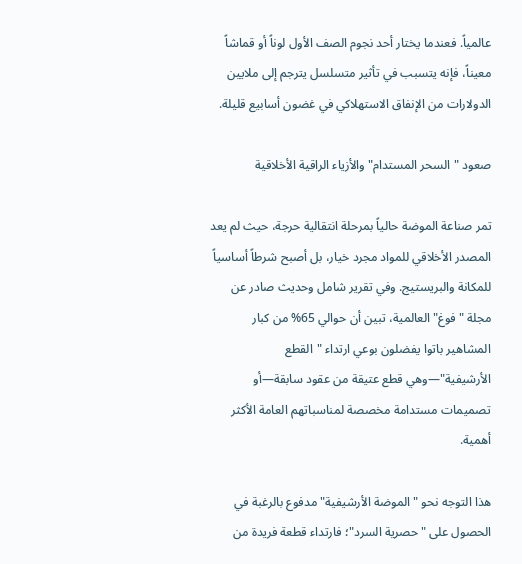عالمياً. فعندما يختار أحد نجوم الصف الأول لوناً أو قماشاً معيناً، فإنه يتسبب في تأثير متسلسل يترجم إلى ملايين الدولارات من الإنفاق الاستهلاكي في غضون أسابيع قليلة.

صعود "السحر المستدام" والأزياء الراقية الأخلاقية

تمر صناعة الموضة حالياً بمرحلة انتقالية حرجة، حيث لم يعد المصدر الأخلاقي للمواد مجرد خيار، بل أصبح شرطاً أساسياً للمكانة والبريستيج. وفي تقرير شامل وحديث صادر عن مجلة "فوغ" العالمية، تبين أن حوالي 65% من كبار المشاهير باتوا يفضلون بوعي ارتداء "القطع الأرشيفية"—وهي قطع عتيقة من عقود سابقة—أو تصميمات مستدامة مخصصة لمناسباتهم العامة الأكثر أهمية.

هذا التوجه نحو "الموضة الأرشيفية" مدفوع بالرغبة في الحصول على "حصرية السرد"؛ فارتداء قطعة فريدة من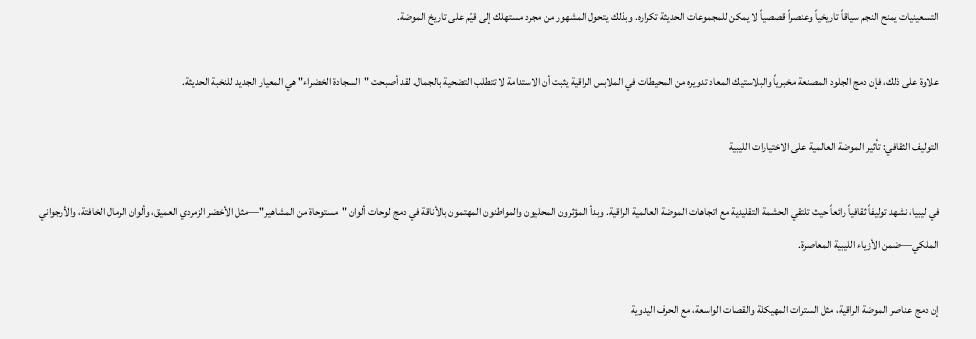التسعينيات يمنح النجم سياقاً تاريخياً وعنصراً قصصياً لا يمكن للمجموعات الحديثة تكراره. وبذلك يتحول المشهور من مجرد مستهلك إلى قيّم على تاريخ الموضة.

علاوة على ذلك، فإن دمج الجلود المصنعة مخبرياً والبلاستيك المعاد تدويره من المحيطات في الملابس الراقية يثبت أن الاستدامة لا تتطلب التضحية بالجمال. لقد أصبحت "السجادة الخضراء" هي المعيار الجديد للنخبة الحديثة.

التوليف الثقافي: تأثير الموضة العالمية على الاختيارات الليبية

في ليبيا، نشهد توليفاً ثقافياً رائعاً حيث تلتقي الحشمة التقليدية مع اتجاهات الموضة العالمية الراقية. وبدأ المؤثرون المحليون والمواطنون المهتمون بالأناقة في دمج لوحات ألوان "مستوحاة من المشاهير"—مثل الأخضر الزمردي العميق، وألوان الرمال الخافتة، والأرجواني الملكي—ضمن الأزياء الليبية المعاصرة.

إن دمج عناصر الموضة الراقية، مثل السترات المهيكلة والقصات الواسعة، مع الحرف اليدوية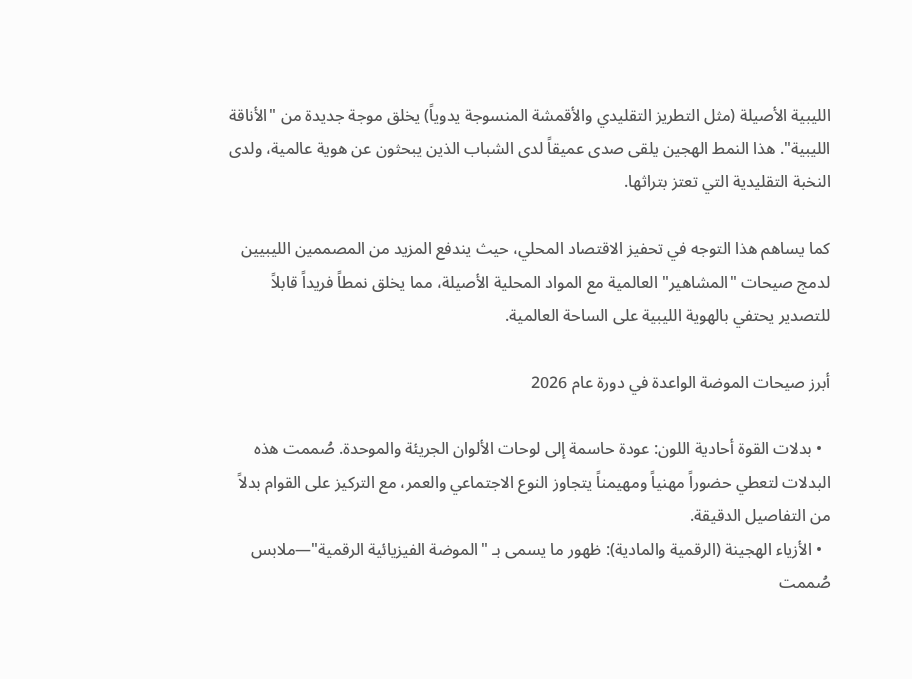الليبية الأصيلة (مثل التطريز التقليدي والأقمشة المنسوجة يدوياً) يخلق موجة جديدة من "الأناقة الليبية". هذا النمط الهجين يلقى صدى عميقاً لدى الشباب الذين يبحثون عن هوية عالمية، ولدى النخبة التقليدية التي تعتز بتراثها.

كما يساهم هذا التوجه في تحفيز الاقتصاد المحلي، حيث يندفع المزيد من المصممين الليبيين لدمج صيحات "المشاهير" العالمية مع المواد المحلية الأصيلة، مما يخلق نمطاً فريداً قابلاً للتصدير يحتفي بالهوية الليبية على الساحة العالمية.

أبرز صيحات الموضة الواعدة في دورة عام 2026

  • بدلات القوة أحادية اللون: عودة حاسمة إلى لوحات الألوان الجريئة والموحدة. صُممت هذه البدلات لتعطي حضوراً مهنياً ومهيمناً يتجاوز النوع الاجتماعي والعمر، مع التركيز على القوام بدلاً من التفاصيل الدقيقة.
  • الأزياء الهجينة (الرقمية والمادية): ظهور ما يسمى بـ "الموضة الفيزيائية الرقمية"—ملابس صُممت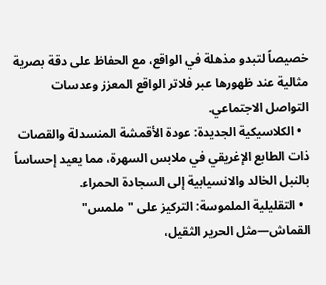خصيصاً لتبدو مذهلة في الواقع، مع الحفاظ على دقة بصرية مثالية عند ظهورها عبر فلاتر الواقع المعزز وعدسات التواصل الاجتماعي.
  • الكلاسيكية الجديدة: عودة الأقمشة المنسدلة والقصات ذات الطابع الإغريقي في ملابس السهرة، مما يعيد إحساساً بالنبل الخالد والانسيابية إلى السجادة الحمراء.
  • التقليلية الملموسة: التركيز على "ملمس" القماش—مثل الحرير الثقيل،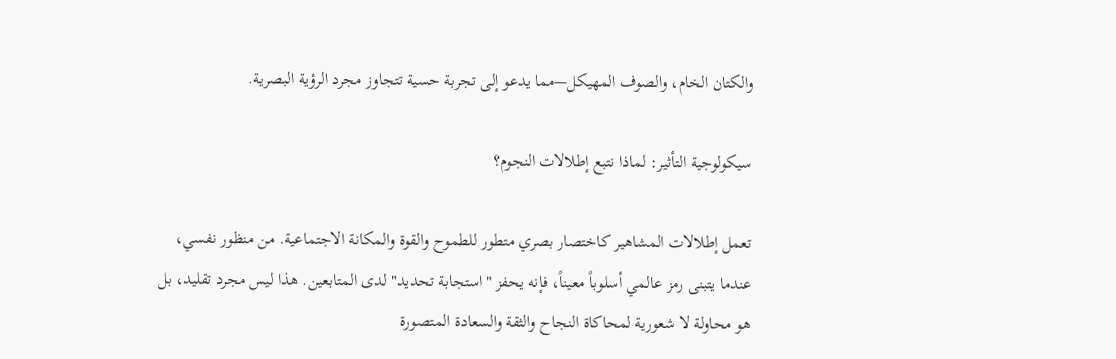والكتان الخام، والصوف المهيكل—مما يدعو إلى تجربة حسية تتجاوز مجرد الرؤية البصرية.

سيكولوجية التأثير: لماذا نتبع إطلالات النجوم؟

تعمل إطلالات المشاهير كاختصار بصري متطور للطموح والقوة والمكانة الاجتماعية. من منظور نفسي، عندما يتبنى رمز عالمي أسلوباً معيناً، فإنه يحفز "استجابة تحديد" لدى المتابعين. هذا ليس مجرد تقليد، بل هو محاولة لا شعورية لمحاكاة النجاح والثقة والسعادة المتصورة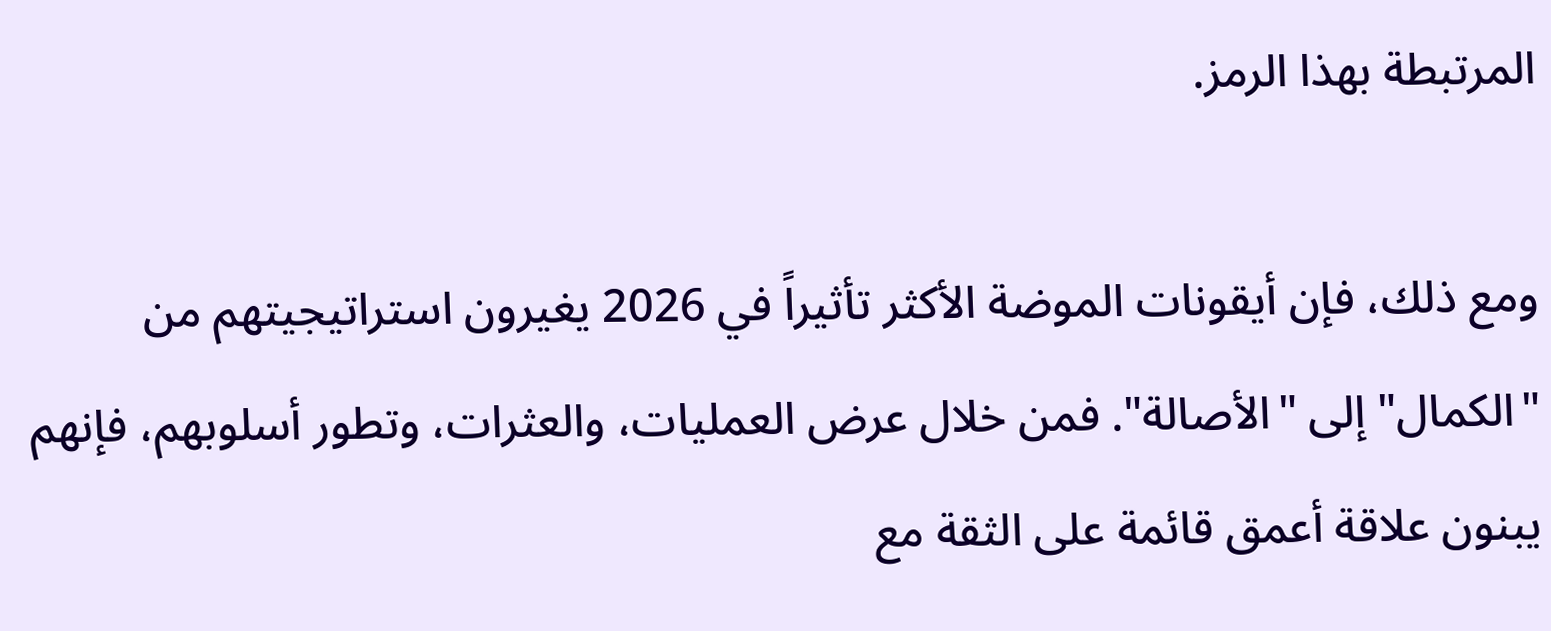المرتبطة بهذا الرمز.

ومع ذلك، فإن أيقونات الموضة الأكثر تأثيراً في 2026 يغيرون استراتيجيتهم من "الكمال" إلى "الأصالة". فمن خلال عرض العمليات، والعثرات، وتطور أسلوبهم، فإنهم يبنون علاقة أعمق قائمة على الثقة مع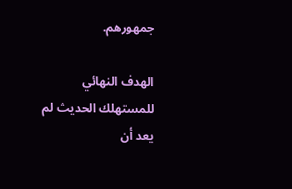جمهورهم.

الهدف النهائي للمستهلك الحديث لم يعد أن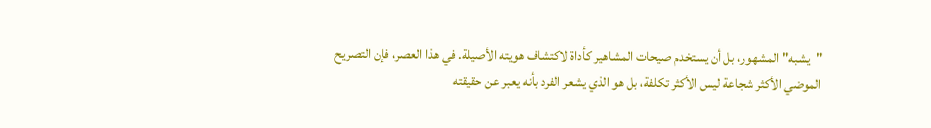"يشبه" المشهور، بل أن يستخدم صيحات المشاهير كأداة لاكتشاف هويته الأصيلة. في هذا العصر، فإن التصريح الموضي الأكثر شجاعة ليس الأكثر تكلفة، بل هو الذي يشعر الفرد بأنه يعبر عن حقيقته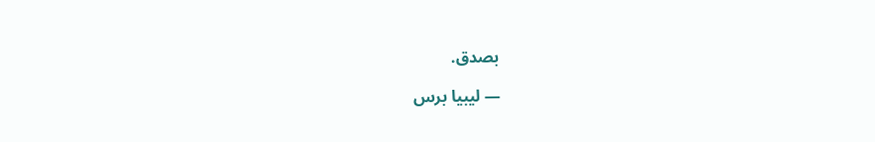بصدق.

— ليبيا برس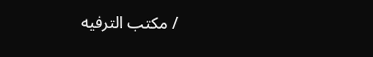/ مكتب الترفيه